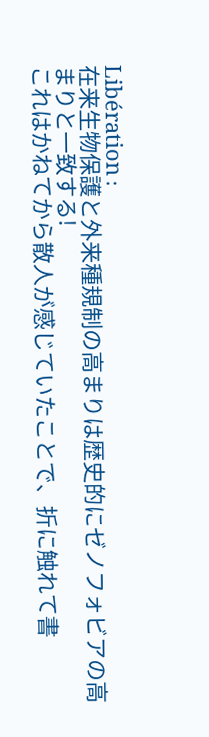Libération :
在来生物保護と外来種規制の高まりは歴史的にゼノフォビアの高まりと一致する!
これはかねてから散人が感じていたことで、折に触れて書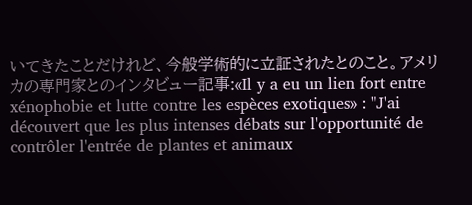いてきたことだけれど、今般学術的に立証されたとのこと。アメリカの専門家とのインタビュー記事:«Il y a eu un lien fort entre xénophobie et lutte contre les espèces exotiques» : "J'ai découvert que les plus intenses débats sur l'opportunité de contrôler l'entrée de plantes et animaux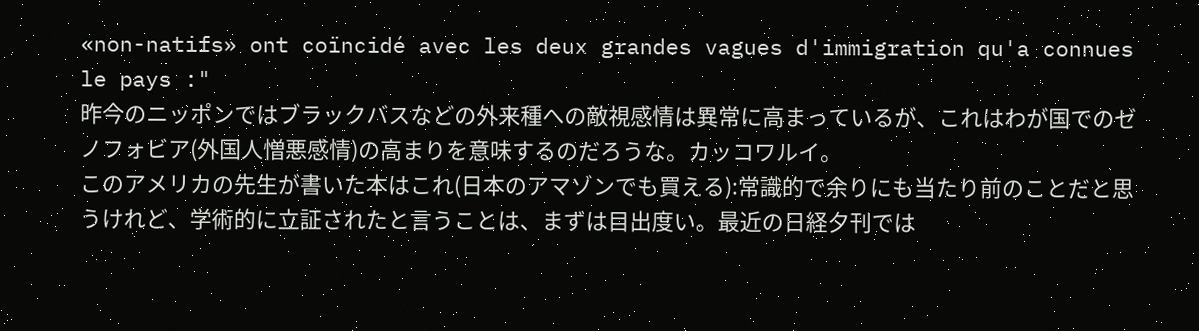«non-natifs» ont coïncidé avec les deux grandes vagues d'immigration qu'a connues le pays :"
昨今のニッポンではブラックバスなどの外来種への敵視感情は異常に高まっているが、これはわが国でのゼノフォビア(外国人憎悪感情)の高まりを意味するのだろうな。カッコワルイ。
このアメリカの先生が書いた本はこれ(日本のアマゾンでも買える):常識的で余りにも当たり前のことだと思うけれど、学術的に立証されたと言うことは、まずは目出度い。最近の日経夕刊では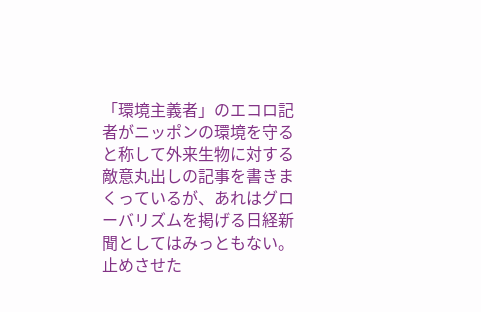「環境主義者」のエコロ記者がニッポンの環境を守ると称して外来生物に対する敵意丸出しの記事を書きまくっているが、あれはグローバリズムを掲げる日経新聞としてはみっともない。止めさせた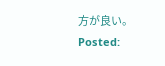方が良い。
Posted: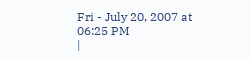Fri - July 20, 2007 at 06:25 PM
|